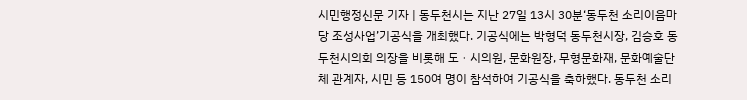시민행정신문 기자 | 동두천시는 지난 27일 13시 30분‘동두천 소리이음마당 조성사업’기공식을 개최했다. 기공식에는 박형덕 동두천시장, 김승호 동두천시의회 의장을 비롯해 도ㆍ시의원, 문화원장, 무형문화재, 문화예술단체 관계자, 시민 등 150여 명이 참석하여 기공식을 축하했다. 동두천 소리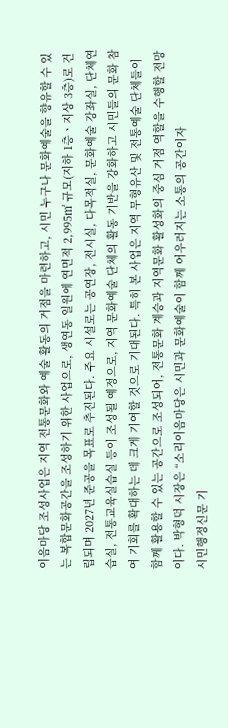이음마당 조성사업은 지역 전통문화와 예술 활동의 거점을 마련하고, 시민 누구나 문화예술을 향유할 수 있는 복합문화공간을 조성하기 위한 사업으로, 생연동 일원에 연면적 2,995㎡ 규모(지하 1층ㆍ지상 3층)로 건립되며 2027년 준공을 목표로 추진된다. 주요 시설로는 공연장, 전시실, 다목적실, 문화예술 강좌실, 단체연습실, 전통교육실습실 등이 조성될 예정으로, 지역 문화예술 단체의 활동 기반을 강화하고 시민들의 문화 참여 기회를 확대하는 데 크게 기여할 것으로 기대된다. 특히 본 사업은 지역 무형유산 및 전통예술 단체들이 함께 활용할 수 있는 공간으로 조성되어, 전통문화 계승과 지역문화 활성화의 중심 거점 역할을 수행할 전망이다. 박형덕 시장은 “소리이음마당은 시민과 문화예술이 함께 어우러지는 소통의 공간이자
시민행정신문 기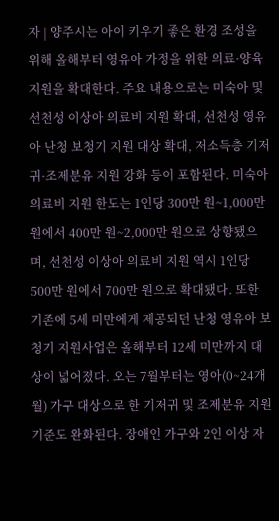자 | 양주시는 아이 키우기 좋은 환경 조성을 위해 올해부터 영유아 가정을 위한 의료·양육 지원을 확대한다. 주요 내용으로는 미숙아 및 선천성 이상아 의료비 지원 확대, 선천성 영유아 난청 보청기 지원 대상 확대, 저소득층 기저귀·조제분유 지원 강화 등이 포함된다. 미숙아 의료비 지원 한도는 1인당 300만 원~1,000만 원에서 400만 원~2,000만 원으로 상향됐으며, 선천성 이상아 의료비 지원 역시 1인당 500만 원에서 700만 원으로 확대됐다. 또한 기존에 5세 미만에게 제공되던 난청 영유아 보청기 지원사업은 올해부터 12세 미만까지 대상이 넓어졌다. 오는 7월부터는 영아(0~24개월) 가구 대상으로 한 기저귀 및 조제분유 지원기준도 완화된다. 장애인 가구와 2인 이상 자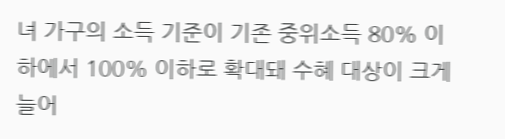녀 가구의 소득 기준이 기존 중위소득 80% 이하에서 100% 이하로 확대돼 수혜 대상이 크게 늘어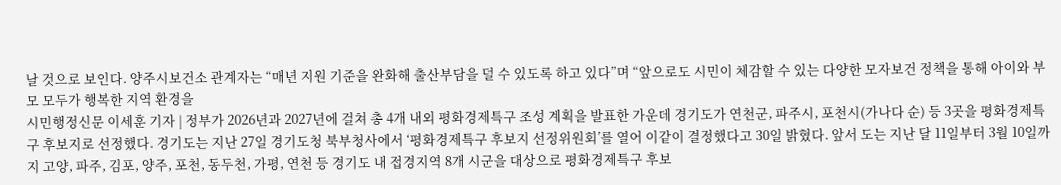날 것으로 보인다. 양주시보건소 관계자는 “매년 지원 기준을 완화해 출산부담을 덜 수 있도록 하고 있다”며 “앞으로도 시민이 체감할 수 있는 다양한 모자보건 정책을 통해 아이와 부모 모두가 행복한 지역 환경을
시민행정신문 이세훈 기자 | 정부가 2026년과 2027년에 걸쳐 총 4개 내외 평화경제특구 조성 계획을 발표한 가운데 경기도가 연천군, 파주시, 포천시(가나다 순) 등 3곳을 평화경제특구 후보지로 선정했다. 경기도는 지난 27일 경기도청 북부청사에서 ‘평화경제특구 후보지 선정위원회’를 열어 이같이 결정했다고 30일 밝혔다. 앞서 도는 지난 달 11일부터 3월 10일까지 고양, 파주, 김포, 양주, 포천, 동두천, 가평, 연천 등 경기도 내 접경지역 8개 시군을 대상으로 평화경제특구 후보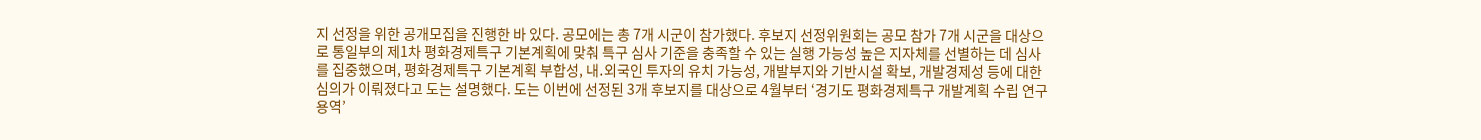지 선정을 위한 공개모집을 진행한 바 있다. 공모에는 총 7개 시군이 참가했다. 후보지 선정위원회는 공모 참가 7개 시군을 대상으로 통일부의 제1차 평화경제특구 기본계획에 맞춰 특구 심사 기준을 충족할 수 있는 실행 가능성 높은 지자체를 선별하는 데 심사를 집중했으며, 평화경제특구 기본계획 부합성, 내․외국인 투자의 유치 가능성, 개발부지와 기반시설 확보, 개발경제성 등에 대한 심의가 이뤄졌다고 도는 설명했다. 도는 이번에 선정된 3개 후보지를 대상으로 4월부터 ‘경기도 평화경제특구 개발계획 수립 연구용역’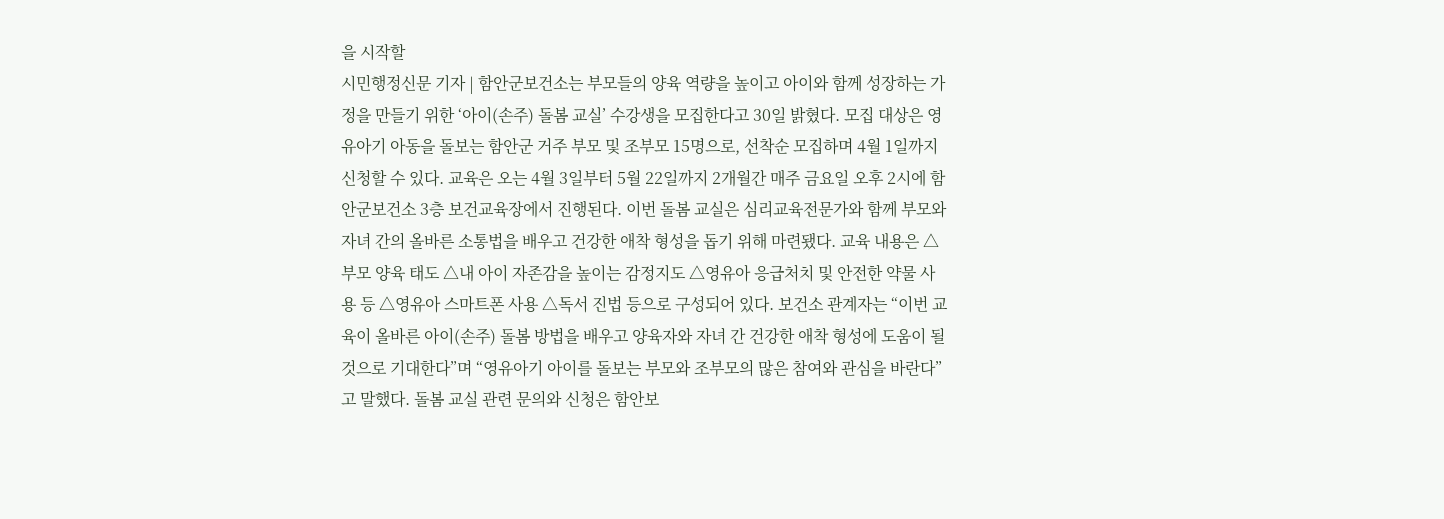을 시작할
시민행정신문 기자 | 함안군보건소는 부모들의 양육 역량을 높이고 아이와 함께 성장하는 가정을 만들기 위한 ‘아이(손주) 돌봄 교실’ 수강생을 모집한다고 30일 밝혔다. 모집 대상은 영유아기 아동을 돌보는 함안군 거주 부모 및 조부모 15명으로, 선착순 모집하며 4월 1일까지 신청할 수 있다. 교육은 오는 4월 3일부터 5월 22일까지 2개월간 매주 금요일 오후 2시에 함안군보건소 3층 보건교육장에서 진행된다. 이번 돌봄 교실은 심리교육전문가와 함께 부모와 자녀 간의 올바른 소통법을 배우고 건강한 애착 형성을 돕기 위해 마련됐다. 교육 내용은 △부모 양육 태도 △내 아이 자존감을 높이는 감정지도 △영유아 응급처치 및 안전한 약물 사용 등 △영유아 스마트폰 사용 △독서 진법 등으로 구성되어 있다. 보건소 관계자는 “이번 교육이 올바른 아이(손주) 돌봄 방법을 배우고 양육자와 자녀 간 건강한 애착 형성에 도움이 될 것으로 기대한다”며 “영유아기 아이를 돌보는 부모와 조부모의 많은 참여와 관심을 바란다”고 말했다. 돌봄 교실 관련 문의와 신청은 함안보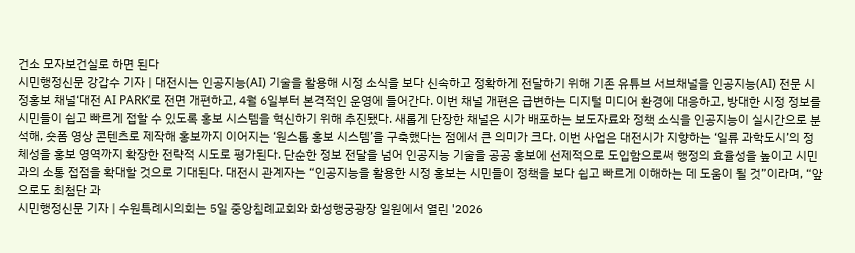건소 모자보건실로 하면 된다
시민행정신문 강갑수 기자 | 대전시는 인공지능(AI) 기술을 활용해 시정 소식을 보다 신속하고 정확하게 전달하기 위해 기존 유튜브 서브채널을 인공지능(AI) 전문 시정홍보 채널‘대전 AI PARK’로 전면 개편하고, 4월 6일부터 본격적인 운영에 들어간다. 이번 채널 개편은 급변하는 디지털 미디어 환경에 대응하고, 방대한 시정 정보를 시민들이 쉽고 빠르게 접할 수 있도록 홍보 시스템을 혁신하기 위해 추진됐다. 새롭게 단장한 채널은 시가 배포하는 보도자료와 정책 소식을 인공지능이 실시간으로 분석해, 숏폼 영상 콘텐츠로 제작해 홍보까지 이어지는 ‘원스톱 홍보 시스템’을 구축했다는 점에서 큰 의미가 크다. 이번 사업은 대전시가 지향하는 ‘일류 과학도시’의 정체성을 홍보 영역까지 확장한 전략적 시도로 평가된다. 단순한 정보 전달을 넘어 인공지능 기술을 공공 홍보에 선제적으로 도입함으로써 행정의 효율성을 높이고 시민과의 소통 접점을 확대할 것으로 기대된다. 대전시 관계자는 “인공지능을 활용한 시정 홍보는 시민들이 정책을 보다 쉽고 빠르게 이해하는 데 도움이 될 것”이라며, “앞으로도 최첨단 과
시민행정신문 기자 | 수원특례시의회는 5일 중앙침례교회와 화성행궁광장 일원에서 열린 '2026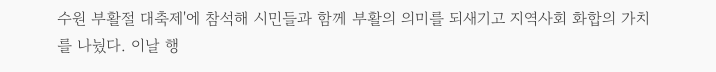수원 부활절 대축제'에 참석해 시민들과 함께 부활의 의미를 되새기고 지역사회 화합의 가치를 나눴다. 이날 행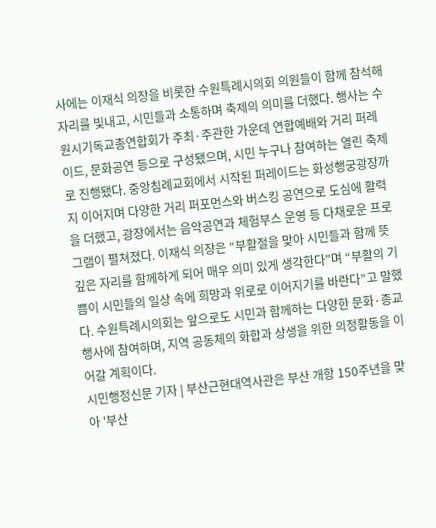사에는 이재식 의장을 비롯한 수원특례시의회 의원들이 함께 참석해 자리를 빛내고, 시민들과 소통하며 축제의 의미를 더했다. 행사는 수원시기독교총연합회가 주최·주관한 가운데 연합예배와 거리 퍼레이드, 문화공연 등으로 구성됐으며, 시민 누구나 참여하는 열린 축제로 진행됐다. 중앙침례교회에서 시작된 퍼레이드는 화성행궁광장까지 이어지며 다양한 거리 퍼포먼스와 버스킹 공연으로 도심에 활력을 더했고, 광장에서는 음악공연과 체험부스 운영 등 다채로운 프로그램이 펼쳐졌다. 이재식 의장은 “부활절을 맞아 시민들과 함께 뜻깊은 자리를 함께하게 되어 매우 의미 있게 생각한다”며 “부활의 기쁨이 시민들의 일상 속에 희망과 위로로 이어지기를 바란다”고 말했다. 수원특례시의회는 앞으로도 시민과 함께하는 다양한 문화·종교 행사에 참여하며, 지역 공동체의 화합과 상생을 위한 의정활동을 이어갈 계획이다.
시민행정신문 기자 | 부산근현대역사관은 부산 개항 150주년을 맞아 '부산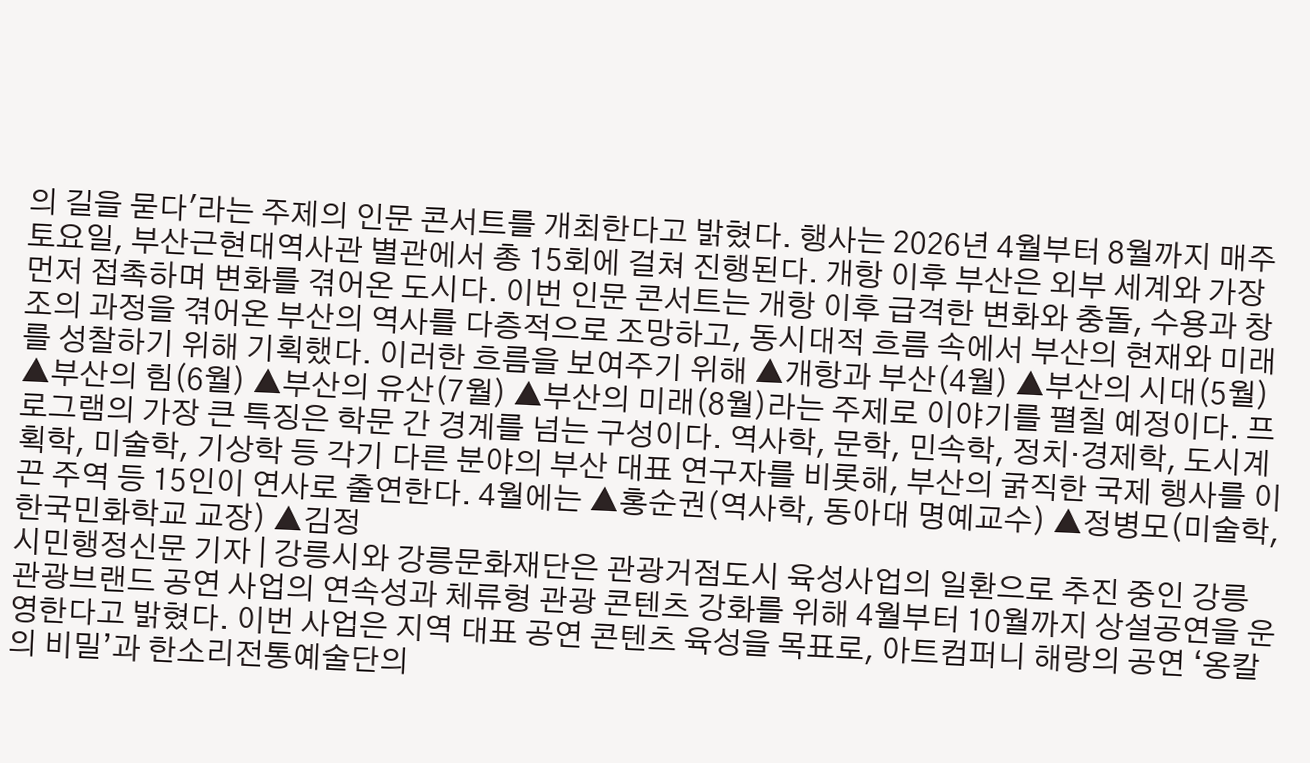의 길을 묻다'라는 주제의 인문 콘서트를 개최한다고 밝혔다. 행사는 2026년 4월부터 8월까지 매주 토요일, 부산근현대역사관 별관에서 총 15회에 걸쳐 진행된다. 개항 이후 부산은 외부 세계와 가장 먼저 접촉하며 변화를 겪어온 도시다. 이번 인문 콘서트는 개항 이후 급격한 변화와 충돌, 수용과 창조의 과정을 겪어온 부산의 역사를 다층적으로 조망하고, 동시대적 흐름 속에서 부산의 현재와 미래를 성찰하기 위해 기획했다. 이러한 흐름을 보여주기 위해 ▲개항과 부산(4월) ▲부산의 시대(5월) ▲부산의 힘(6월) ▲부산의 유산(7월) ▲부산의 미래(8월)라는 주제로 이야기를 펼칠 예정이다. 프로그램의 가장 큰 특징은 학문 간 경계를 넘는 구성이다. 역사학, 문학, 민속학, 정치‧경제학, 도시계획학, 미술학, 기상학 등 각기 다른 분야의 부산 대표 연구자를 비롯해, 부산의 굵직한 국제 행사를 이끈 주역 등 15인이 연사로 출연한다. 4월에는 ▲홍순권(역사학, 동아대 명예교수) ▲정병모(미술학, 한국민화학교 교장) ▲김정
시민행정신문 기자 | 강릉시와 강릉문화재단은 관광거점도시 육성사업의 일환으로 추진 중인 강릉 관광브랜드 공연 사업의 연속성과 체류형 관광 콘텐츠 강화를 위해 4월부터 10월까지 상설공연을 운영한다고 밝혔다. 이번 사업은 지역 대표 공연 콘텐츠 육성을 목표로, 아트컴퍼니 해랑의 공연 ‘옹칼의 비밀’과 한소리전통예술단의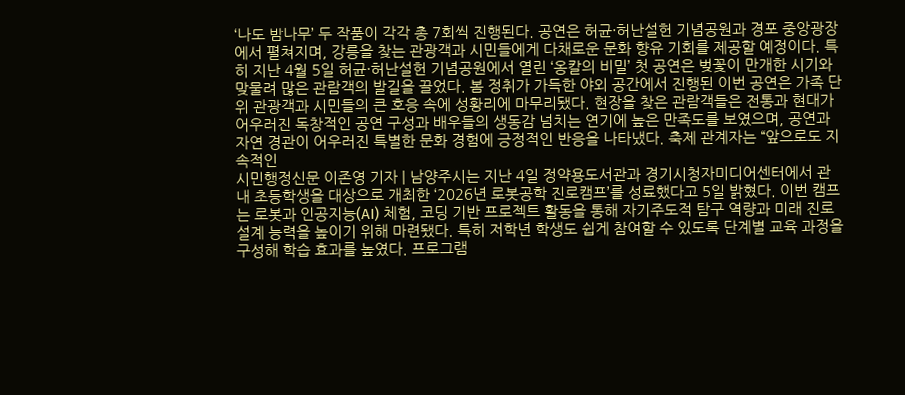‘나도 밤나무’ 두 작품이 각각 총 7회씩 진행된다. 공연은 허균·허난설헌 기념공원과 경포 중앙광장에서 펼쳐지며, 강릉을 찾는 관광객과 시민들에게 다채로운 문화 향유 기회를 제공할 예정이다. 특히 지난 4월 5일 허균·허난설헌 기념공원에서 열린 ‘옹칼의 비밀’ 첫 공연은 벚꽃이 만개한 시기와 맞물려 많은 관람객의 발길을 끌었다. 봄 정취가 가득한 야외 공간에서 진행된 이번 공연은 가족 단위 관광객과 시민들의 큰 호응 속에 성황리에 마무리됐다. 현장을 찾은 관람객들은 전통과 현대가 어우러진 독창적인 공연 구성과 배우들의 생동감 넘치는 연기에 높은 만족도를 보였으며, 공연과 자연 경관이 어우러진 특별한 문화 경험에 긍정적인 반응을 나타냈다. 축제 관계자는 “앞으로도 지속적인
시민행정신문 이존영 기자 | 남양주시는 지난 4일 정약용도서관과 경기시청자미디어센터에서 관내 초등학생을 대상으로 개최한 ‘2026년 로봇공학 진로캠프’를 성료했다고 5일 밝혔다. 이번 캠프는 로봇과 인공지능(AI) 체험, 코딩 기반 프로젝트 활동을 통해 자기주도적 탐구 역량과 미래 진로 설계 능력을 높이기 위해 마련됐다. 특히 저학년 학생도 쉽게 참여할 수 있도록 단계별 교육 과정을 구성해 학습 효과를 높였다. 프로그램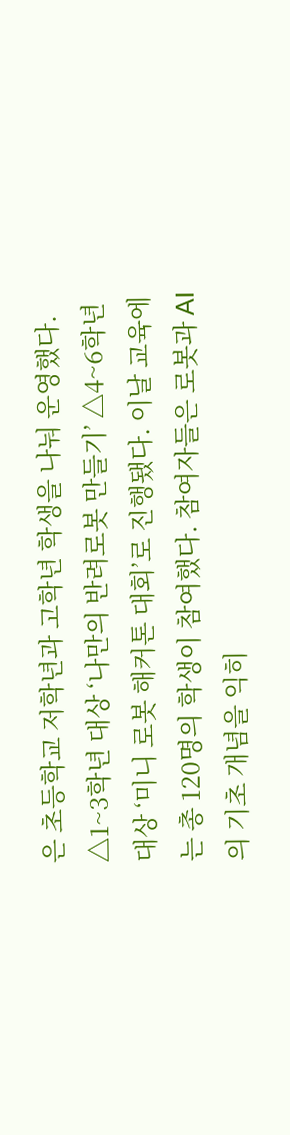은 초등학교 저학년과 고학년 학생을 나눠 운영했다. △1~3학년 대상 ‘나만의 반려로봇 만들기’ △4~6학년 대상 ‘미니 로봇 해커톤 대회’로 진행됐다. 이날 교육에는 총 120명의 학생이 참여했다. 참여자들은 로봇과 AI의 기초 개념을 익히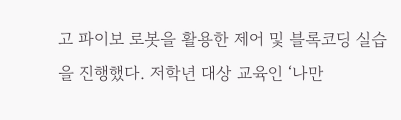고 파이보 로봇을 활용한 제어 및 블록코딩 실습을 진행했다. 저학년 대상 교육인 ‘나만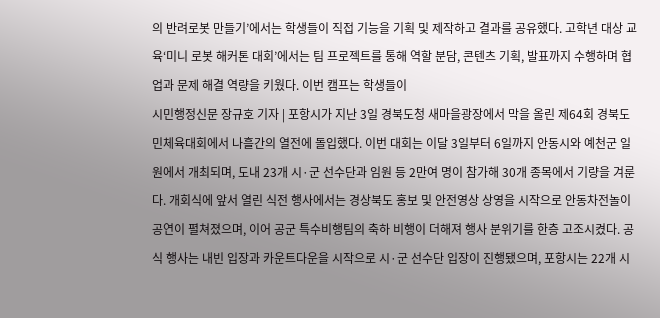의 반려로봇 만들기’에서는 학생들이 직접 기능을 기획 및 제작하고 결과를 공유했다. 고학년 대상 교육‘미니 로봇 해커톤 대회’에서는 팀 프로젝트를 통해 역할 분담, 콘텐츠 기획, 발표까지 수행하며 협업과 문제 해결 역량을 키웠다. 이번 캠프는 학생들이
시민행정신문 장규호 기자 | 포항시가 지난 3일 경북도청 새마을광장에서 막을 올린 제64회 경북도민체육대회에서 나흘간의 열전에 돌입했다. 이번 대회는 이달 3일부터 6일까지 안동시와 예천군 일원에서 개최되며, 도내 23개 시·군 선수단과 임원 등 2만여 명이 참가해 30개 종목에서 기량을 겨룬다. 개회식에 앞서 열린 식전 행사에서는 경상북도 홍보 및 안전영상 상영을 시작으로 안동차전놀이 공연이 펼쳐졌으며, 이어 공군 특수비행팀의 축하 비행이 더해져 행사 분위기를 한층 고조시켰다. 공식 행사는 내빈 입장과 카운트다운을 시작으로 시·군 선수단 입장이 진행됐으며, 포항시는 22개 시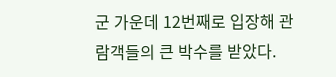군 가운데 12번째로 입장해 관람객들의 큰 박수를 받았다.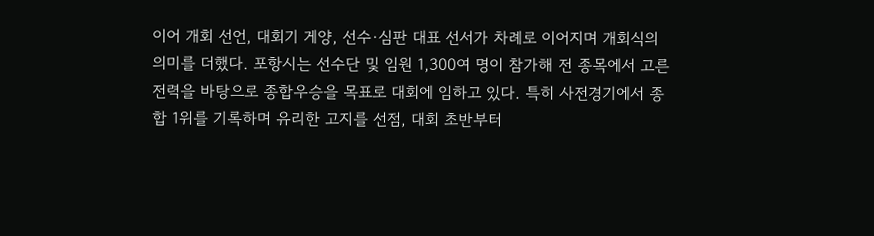이어 개회 선언, 대회기 게양, 선수·심판 대표 선서가 차례로 이어지며 개회식의 의미를 더했다. 포항시는 선수단 및 임원 1,300여 명이 참가해 전 종목에서 고른 전력을 바탕으로 종합우승을 목표로 대회에 임하고 있다. 특히 사전경기에서 종합 1위를 기록하며 유리한 고지를 선점, 대회 초반부터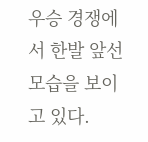우승 경쟁에서 한발 앞선 모습을 보이고 있다.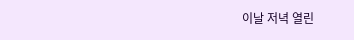이날 저녁 열린